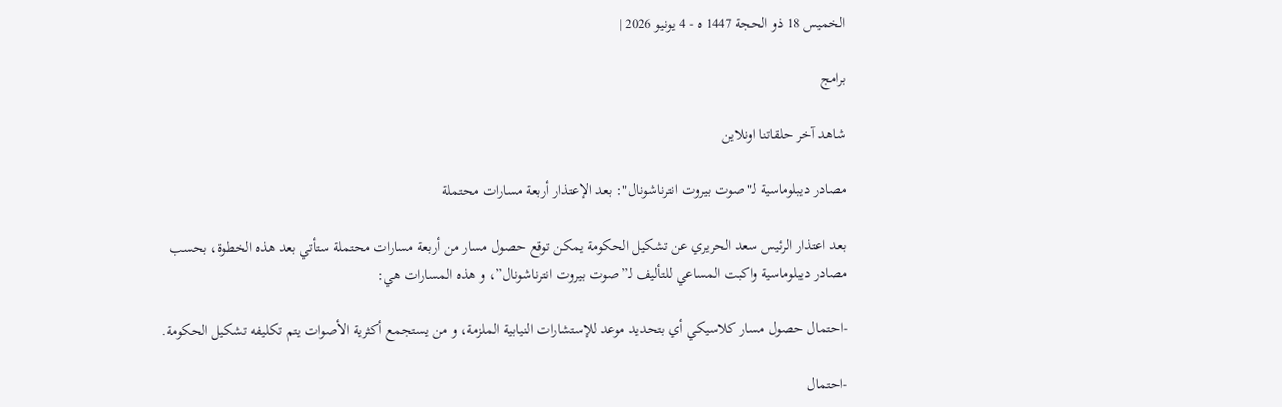الخميس 18 ذو الحجة 1447 ه - 4 يونيو 2026 |

برامج

شاهد آخر حلقاتنا اونلاين

مصادر ديبلوماسية لـ"صوت بيروت انترناشونال": بعد الإعتذار أربعة مسارات محتملة

بعد اعتذار الرئيس سعد الحريري عن تشكيل الحكومة يمكن توقع حصول مسار من أربعة مسارات محتملة ستأتي بعد هذه الخطوة، بحسب مصادر ديبلوماسية واكبت المساعي للتأليف لـ”صوت بيروت انترناشونال”، و هذه المسارات هي:

-احتمال حصول مسار كلاسيكي أي بتحديد موعد للإستشارات النيابية الملزمة، و من يستجمع أكثرية الأصوات يتم تكليفه تشكيل الحكومة.

-احتمال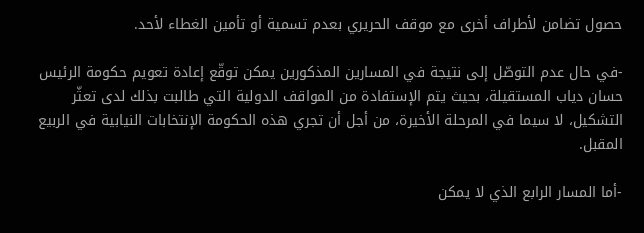حصول تضامن لأطراف أخرى مع موقف الحريري بعدم تسمية أو تأمين الغطاء لأحد.

-في حال عدم التوصّل إلى نتيجة في المسارين المذكورين يمكن توقّع إعادة تعويم حكومة الرئيس حسان دياب المستقيلة، بحيث يتم الإستفادة من المواقف الدولية التي طالبت بذلك لدى تعثّر التشكيل، لا سيما في المرحلة الأخيرة، من أجل أن تجري هذه الحكومة الإنتخابات النيابية في الربيع المقبل.

-أما المسار الرابع الذي لا يمكن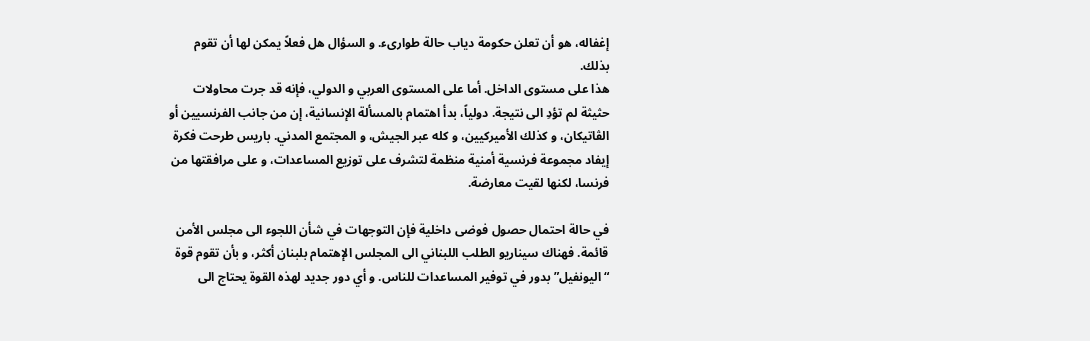إغفاله، هو أن تعلن حكومة دياب حالة طوارىء. و السؤال هل فعلاً يمكن لها أن تقوم بذلك.
هذا على مستوى الداخل. أما على المستوى العربي و الدولي، فإنه قد جرت محاولات حثيثة لم تؤدِ الى نتيجة. دولياً، بدأ اهتمام بالمسألة الإنسانية، إن من جانب الفرنسيين أو الڤاتيكان، و كذلك الأميركيين، و كله عبر الجيش، و المجتمع المدني. باريس طرحت فكرة إيفاد مجموعة فرنسية أمنية منظمة لتشرف على توزيع المساعدات، و على مرافقتها من فرنسا، لكنها لقيت معارضة.

في حالة احتمال حصول فوضى داخلية فإن التوجهات في شأن اللجوء الى مجلس الأمن قائمة. فهناك سيناريو الطلب اللبناني الى المجلس الإهتمام بلبنان أكثر، و بأن تقوم قوة “اليونفيل” بدور في توفير المساعدات للناس. و أي دور جديد لهذه القوة يحتاج الى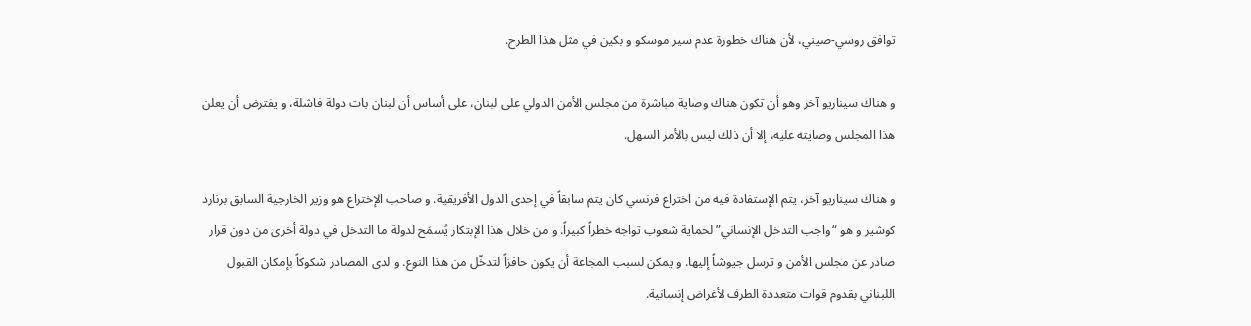توافق روسي-صيني، لأن هناك خطورة عدم سير موسكو و بكين في مثل هذا الطرح.

و هناك سيناريو آخر وهو أن تكون هناك وصاية مباشرة من مجلس الأمن الدولي على لبنان، على أساس أن لبنان بات دولة فاشلة، و يفترض أن يعلن هذا المجلس وصايته عليه، إلا أن ذلك ليس بالأمر السهل.

و هناك سيناريو آخر، يتم الإستفادة فيه من اختراع فرنسي كان يتم سابقاً في إحدى الدول الأفريقية. و صاحب الإختراع هو وزير الخارجية السابق برنارد كوشير و هو “واجب التدخل الإنساني” لحماية شعوب تواجه خطراً كبيراً. و من خلال هذا الإبتكار يُسمَح لدولة ما التدخل في دولة أخرى من دون قرار صادر عن مجلس الأمن و ترسل جيوشاً إليها. و يمكن لسبب المجاعة أن يكون حافزاً لتدخّل من هذا النوع. و لدى المصادر شكوكاً بإمكان القبول اللبناني بقدوم قوات متعددة الطرف لأغراض إنسانية.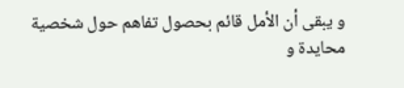و يبقى أن الأمل قائم بحصول تفاهم حول شخصية محايدة و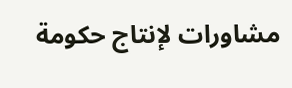مشاورات لإنتاج حكومة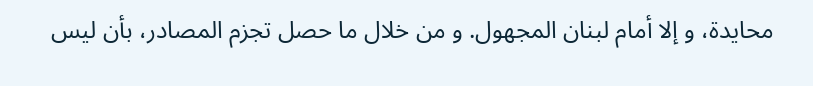محايدة، و إلا أمام لبنان المجهول. و من خلال ما حصل تجزم المصادر، بأن ليس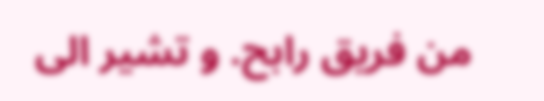من فريق رابح. و تشير الى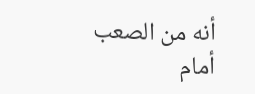أنه من الصعب أمام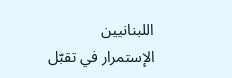اللبنانيين الإستمرار في تقبّل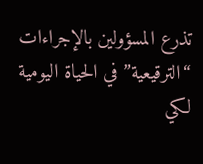تذرع المسؤولين بالإجراءات “الترقيعية” في الحياة اليومية لكي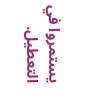يستمروا في التعطيل.